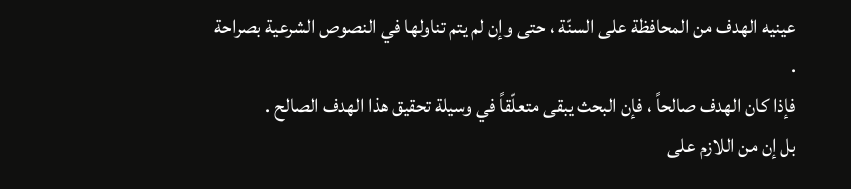عينيه الهدف من المحافظة على السنّة ، حتى وإن لم يتم تناولها في النصوص الشرعية بصراحة .
فإذا كان الهدف صالحاً ، فإن البحث يبقى متعلّقاً في وسيلة تحقيق هذا الهدف الصالح .
بل إن من اللازم على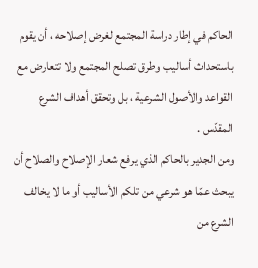الحاكم في إطار دراسة المجتمع لغرض إصلاحه ، أن يقوم باستحداث أساليب وطرق تصلح المجتمع ولا تتعارض مع القواعد والأصول الشرعية ، بل وتحقق أهداف الشرع المقدّس .
ومن الجدير بالحاكم الذي يرفع شعار الإصلاح والصلاح أن يبحث عمّا هو شرعي من تلكم الأساليب أو ما لا يخالف الشرع من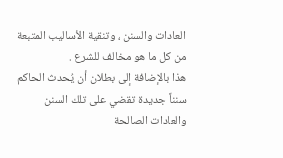العادات والسنن ، وتنقية الأساليب المتبعة من كل ما هو مخالف للشرع .
هذا بالإضافة إلى بطلان أن يُحدث الحاكم سنناً جديدة تقضي على تلك السنن والعادات الصالحة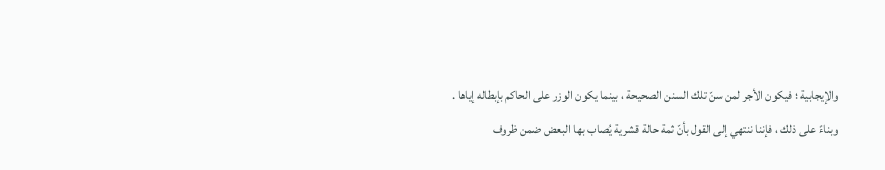والإيجابية ؛ فيكون الأجر لمن سنّ تلك السنن الصحيحة ، بينما يكون الوزر على الحاكم بإبطاله إياها .
وبناءً على ذلك ، فإننا ننتهي إلى القول بأنّ ثمة حالة قشرية يُصاب بها البعض ضمن ظروف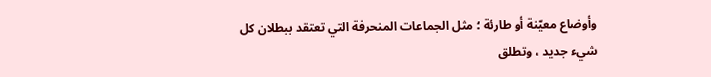وأوضاع معيّنة أو طارئة ؛ مثل الجماعات المنحرفة التي تعتقد ببطلان كل شيء جديد ، وتطلق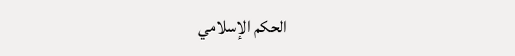الحكم الإسلامي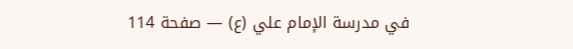في مدرسة الإمام علي (ع) — صفحة 114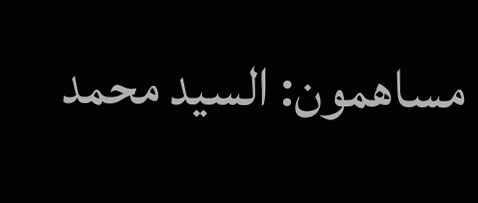مساهمون: السيد محمد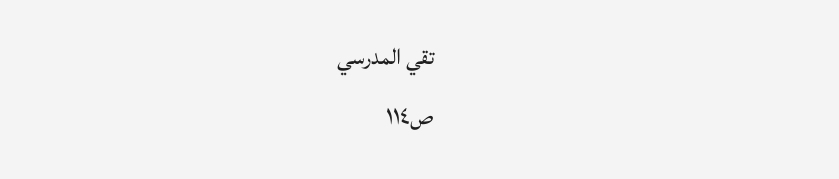تقي المدرسي
ص١١٤